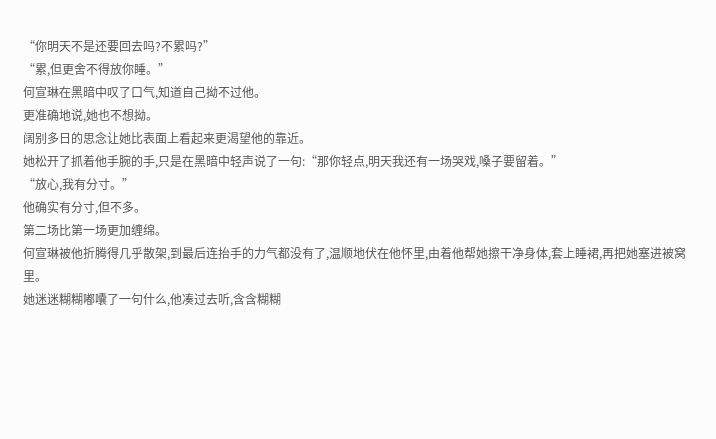“你明天不是还要回去吗?不累吗?”
“累,但更舍不得放你睡。”
何宣琳在黑暗中叹了口气,知道自己拗不过他。
更准确地说,她也不想拗。
阔别多日的思念让她比表面上看起来更渴望他的靠近。
她松开了抓着他手腕的手,只是在黑暗中轻声说了一句:“那你轻点,明天我还有一场哭戏,嗓子要留着。”
“放心,我有分寸。”
他确实有分寸,但不多。
第二场比第一场更加缠绵。
何宣琳被他折腾得几乎散架,到最后连抬手的力气都没有了,温顺地伏在他怀里,由着他帮她擦干净身体,套上睡裙,再把她塞进被窝里。
她迷迷糊糊嘟囔了一句什么,他凑过去听,含含糊糊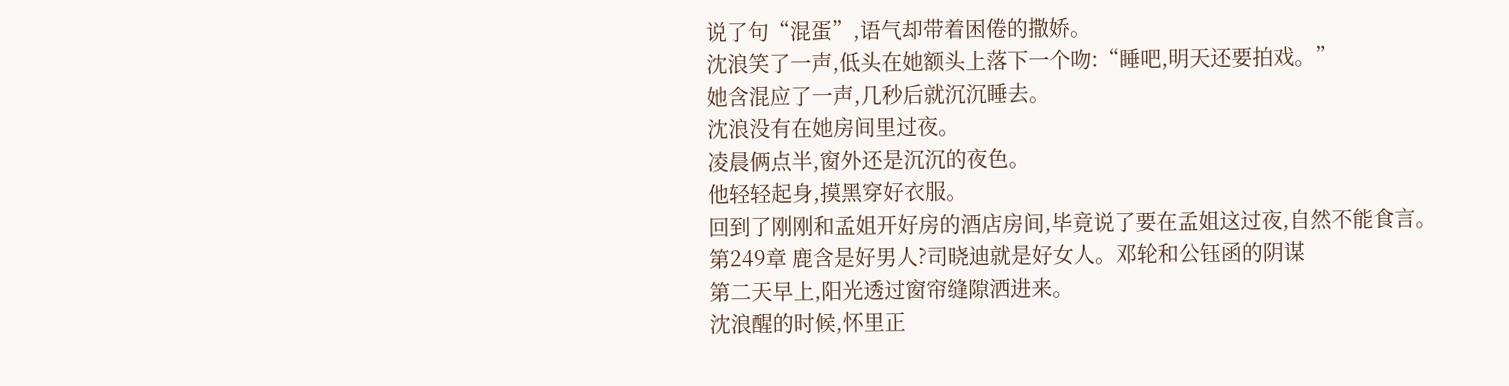说了句“混蛋”,语气却带着困倦的撒娇。
沈浪笑了一声,低头在她额头上落下一个吻:“睡吧,明天还要拍戏。”
她含混应了一声,几秒后就沉沉睡去。
沈浪没有在她房间里过夜。
凌晨俩点半,窗外还是沉沉的夜色。
他轻轻起身,摸黑穿好衣服。
回到了刚刚和孟姐开好房的酒店房间,毕竟说了要在孟姐这过夜,自然不能食言。
第249章 鹿含是好男人?司晓迪就是好女人。邓轮和公钰函的阴谋
第二天早上,阳光透过窗帘缝隙洒进来。
沈浪醒的时候,怀里正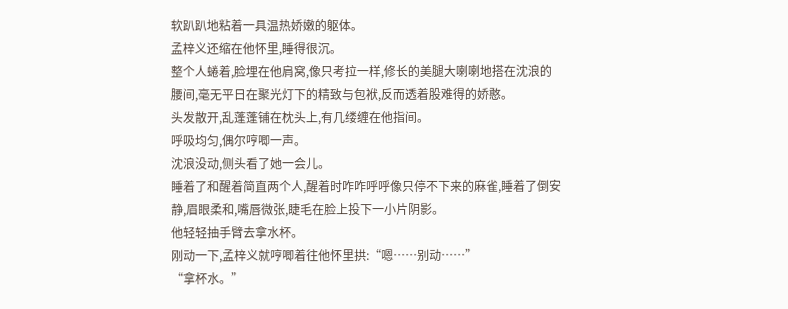软趴趴地粘着一具温热娇嫩的躯体。
孟梓义还缩在他怀里,睡得很沉。
整个人蜷着,脸埋在他肩窝,像只考拉一样,修长的美腿大喇喇地搭在沈浪的腰间,毫无平日在聚光灯下的精致与包袱,反而透着股难得的娇憨。
头发散开,乱蓬蓬铺在枕头上,有几缕缠在他指间。
呼吸均匀,偶尔哼唧一声。
沈浪没动,侧头看了她一会儿。
睡着了和醒着简直两个人,醒着时咋咋呼呼像只停不下来的麻雀,睡着了倒安静,眉眼柔和,嘴唇微张,睫毛在脸上投下一小片阴影。
他轻轻抽手臂去拿水杯。
刚动一下,孟梓义就哼唧着往他怀里拱:“嗯……别动……”
“拿杯水。”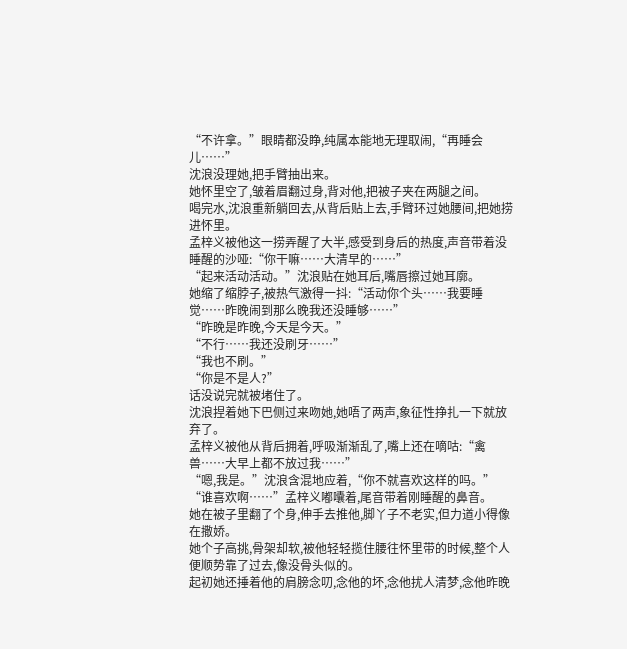“不许拿。”眼睛都没睁,纯属本能地无理取闹,“再睡会儿……”
沈浪没理她,把手臂抽出来。
她怀里空了,皱着眉翻过身,背对他,把被子夹在两腿之间。
喝完水,沈浪重新躺回去,从背后贴上去,手臂环过她腰间,把她捞进怀里。
孟梓义被他这一捞弄醒了大半,感受到身后的热度,声音带着没睡醒的沙哑:“你干嘛……大清早的……”
“起来活动活动。”沈浪贴在她耳后,嘴唇擦过她耳廓。
她缩了缩脖子,被热气激得一抖:“活动你个头……我要睡觉……昨晚闹到那么晚我还没睡够……”
“昨晚是昨晚,今天是今天。”
“不行……我还没刷牙……”
“我也不刷。”
“你是不是人?”
话没说完就被堵住了。
沈浪捏着她下巴侧过来吻她,她唔了两声,象征性挣扎一下就放弃了。
孟梓义被他从背后拥着,呼吸渐渐乱了,嘴上还在嘀咕:“禽兽……大早上都不放过我……”
“嗯,我是。”沈浪含混地应着,“你不就喜欢这样的吗。”
“谁喜欢啊……”孟梓义嘟囔着,尾音带着刚睡醒的鼻音。
她在被子里翻了个身,伸手去推他,脚丫子不老实,但力道小得像在撒娇。
她个子高挑,骨架却软,被他轻轻揽住腰往怀里带的时候,整个人便顺势靠了过去,像没骨头似的。
起初她还捶着他的肩膀念叨,念他的坏,念他扰人清梦,念他昨晚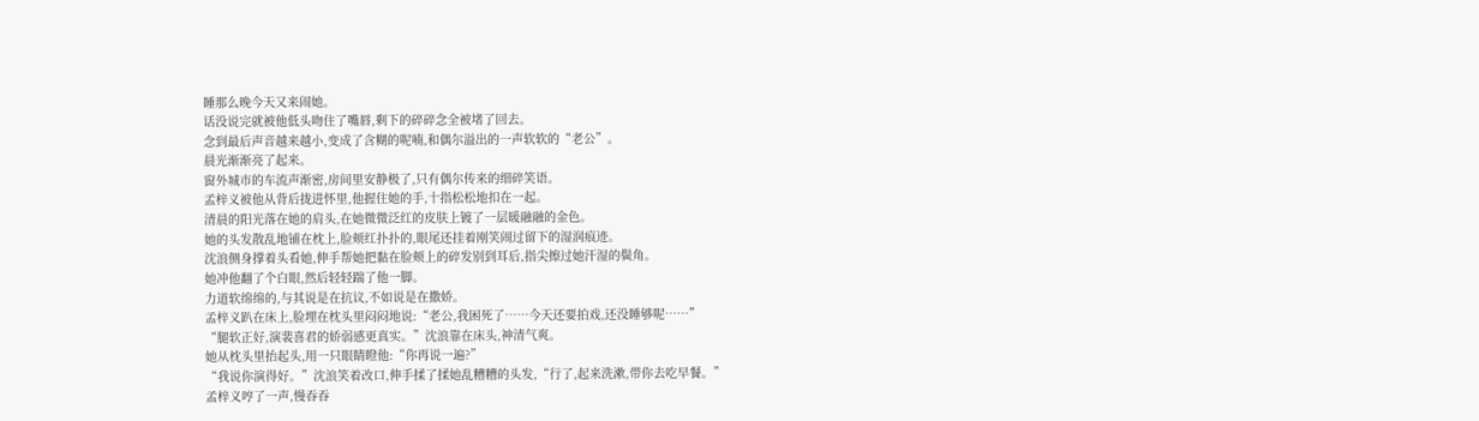睡那么晚今天又来闹她。
话没说完就被他低头吻住了嘴唇,剩下的碎碎念全被堵了回去。
念到最后声音越来越小,变成了含糊的呢喃,和偶尔溢出的一声软软的“老公”。
晨光渐渐亮了起来。
窗外城市的车流声渐密,房间里安静极了,只有偶尔传来的细碎笑语。
孟梓义被他从背后拢进怀里,他握住她的手,十指松松地扣在一起。
清晨的阳光落在她的肩头,在她微微泛红的皮肤上镀了一层暖融融的金色。
她的头发散乱地铺在枕上,脸颊红扑扑的,眼尾还挂着刚笑闹过留下的湿润痕迹。
沈浪侧身撑着头看她,伸手帮她把黏在脸颊上的碎发别到耳后,指尖擦过她汗湿的鬓角。
她冲他翻了个白眼,然后轻轻踹了他一脚。
力道软绵绵的,与其说是在抗议,不如说是在撒娇。
孟梓义趴在床上,脸埋在枕头里闷闷地说:“老公,我困死了……今天还要拍戏,还没睡够呢……”
“腿软正好,演裴喜君的娇弱感更真实。”沈浪靠在床头,神清气爽。
她从枕头里抬起头,用一只眼睛瞪他:“你再说一遍?”
“我说你演得好。”沈浪笑着改口,伸手揉了揉她乱糟糟的头发,“行了,起来洗漱,带你去吃早餐。”
孟梓义哼了一声,慢吞吞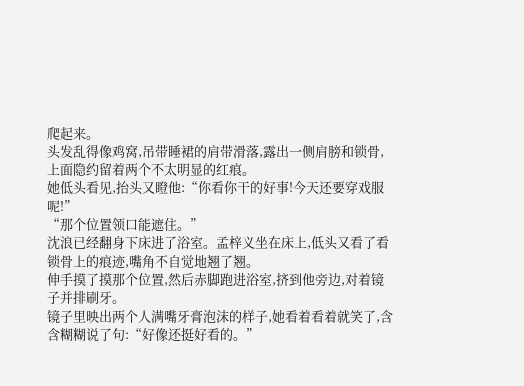爬起来。
头发乱得像鸡窝,吊带睡裙的肩带滑落,露出一侧肩膀和锁骨,上面隐约留着两个不太明显的红痕。
她低头看见,抬头又瞪他:“你看你干的好事!今天还要穿戏服呢!”
“那个位置领口能遮住。”
沈浪已经翻身下床进了浴室。孟梓义坐在床上,低头又看了看锁骨上的痕迹,嘴角不自觉地翘了翘。
伸手摸了摸那个位置,然后赤脚跑进浴室,挤到他旁边,对着镜子并排刷牙。
镜子里映出两个人满嘴牙膏泡沫的样子,她看着看着就笑了,含含糊糊说了句:“好像还挺好看的。”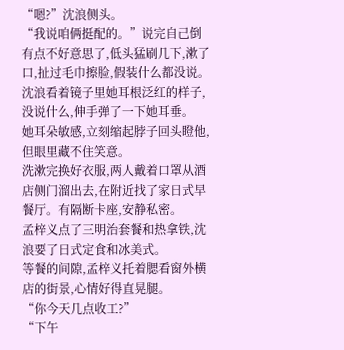“嗯?”沈浪侧头。
“我说咱俩挺配的。”说完自己倒有点不好意思了,低头猛刷几下,漱了口,扯过毛巾擦脸,假装什么都没说。
沈浪看着镜子里她耳根泛红的样子,没说什么,伸手弹了一下她耳垂。
她耳朵敏感,立刻缩起脖子回头瞪他,但眼里藏不住笑意。
洗漱完换好衣服,两人戴着口罩从酒店侧门溜出去,在附近找了家日式早餐厅。有隔断卡座,安静私密。
孟梓义点了三明治套餐和热拿铁,沈浪要了日式定食和冰美式。
等餐的间隙,孟梓义托着腮看窗外横店的街景,心情好得直晃腿。
“你今天几点收工?”
“下午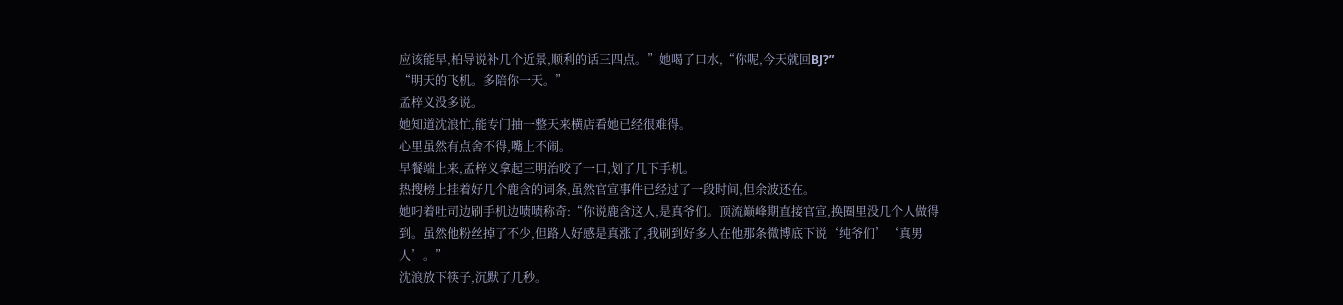应该能早,柏导说补几个近景,顺利的话三四点。”她喝了口水,“你呢,今天就回BJ?”
“明天的飞机。多陪你一天。”
孟梓义没多说。
她知道沈浪忙,能专门抽一整天来横店看她已经很难得。
心里虽然有点舍不得,嘴上不闹。
早餐端上来,孟梓义拿起三明治咬了一口,划了几下手机。
热搜榜上挂着好几个鹿含的词条,虽然官宣事件已经过了一段时间,但余波还在。
她叼着吐司边刷手机边啧啧称奇:“你说鹿含这人,是真爷们。顶流巅峰期直接官宣,换圈里没几个人做得到。虽然他粉丝掉了不少,但路人好感是真涨了,我刷到好多人在他那条微博底下说‘纯爷们’‘真男人’。”
沈浪放下筷子,沉默了几秒。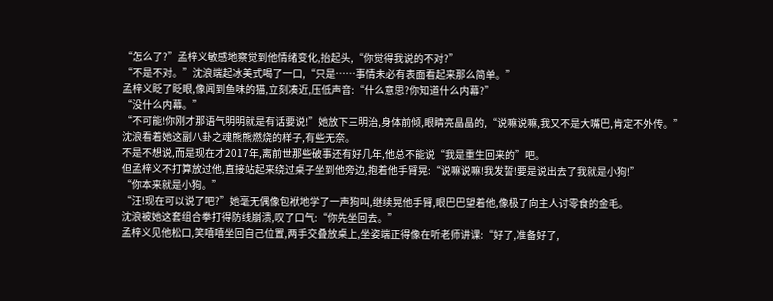“怎么了?”孟梓义敏感地察觉到他情绪变化,抬起头,“你觉得我说的不对?”
“不是不对。”沈浪端起冰美式喝了一口,“只是……事情未必有表面看起来那么简单。”
孟梓义眨了眨眼,像闻到鱼味的猫,立刻凑近,压低声音:“什么意思?你知道什么内幕?”
“没什么内幕。”
“不可能!你刚才那语气明明就是有话要说!”她放下三明治,身体前倾,眼睛亮晶晶的,“说嘛说嘛,我又不是大嘴巴,肯定不外传。”
沈浪看着她这副八卦之魂熊熊燃烧的样子,有些无奈。
不是不想说,而是现在才2017年,离前世那些破事还有好几年,他总不能说“我是重生回来的”吧。
但孟梓义不打算放过他,直接站起来绕过桌子坐到他旁边,抱着他手臂晃:“说嘛说嘛!我发誓!要是说出去了我就是小狗!”
“你本来就是小狗。”
“汪!现在可以说了吧?”她毫无偶像包袱地学了一声狗叫,继续晃他手臂,眼巴巴望着他,像极了向主人讨零食的金毛。
沈浪被她这套组合拳打得防线崩溃,叹了口气:“你先坐回去。”
孟梓义见他松口,笑嘻嘻坐回自己位置,两手交叠放桌上,坐姿端正得像在听老师讲课:“好了,准备好了,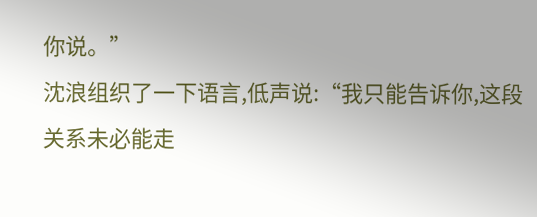你说。”
沈浪组织了一下语言,低声说:“我只能告诉你,这段关系未必能走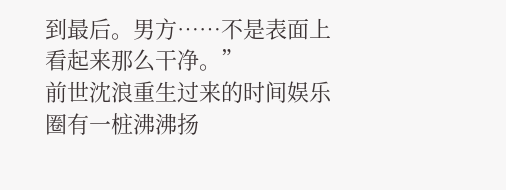到最后。男方……不是表面上看起来那么干净。”
前世沈浪重生过来的时间娱乐圈有一桩沸沸扬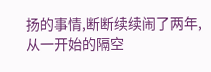扬的事情,断断续续闹了两年,从一开始的隔空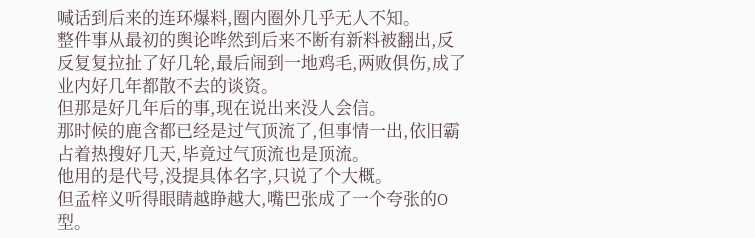喊话到后来的连环爆料,圈内圈外几乎无人不知。
整件事从最初的舆论哗然到后来不断有新料被翻出,反反复复拉扯了好几轮,最后闹到一地鸡毛,两败俱伤,成了业内好几年都散不去的谈资。
但那是好几年后的事,现在说出来没人会信。
那时候的鹿含都已经是过气顶流了,但事情一出,依旧霸占着热搜好几天,毕竟过气顶流也是顶流。
他用的是代号,没提具体名字,只说了个大概。
但孟梓义听得眼睛越睁越大,嘴巴张成了一个夸张的O型。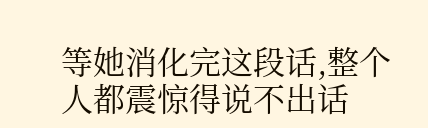等她消化完这段话,整个人都震惊得说不出话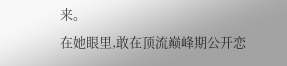来。
在她眼里,敢在顶流巅峰期公开恋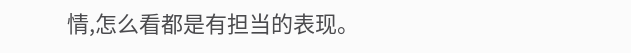情,怎么看都是有担当的表现。